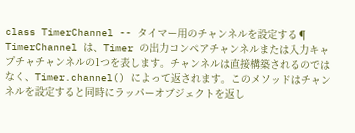class TimerChannel -- タイマー用のチャンネルを設定する¶
TimerChannel は、Timer の出力コンペアチャンネルまたは入力キャプチャチャンネルの1つを表します。チャンネルは直接構築されるのではなく、Timer.channel() によって返されます。このメソッドはチャンネルを設定すると同時にラッパーオブジェクトを返し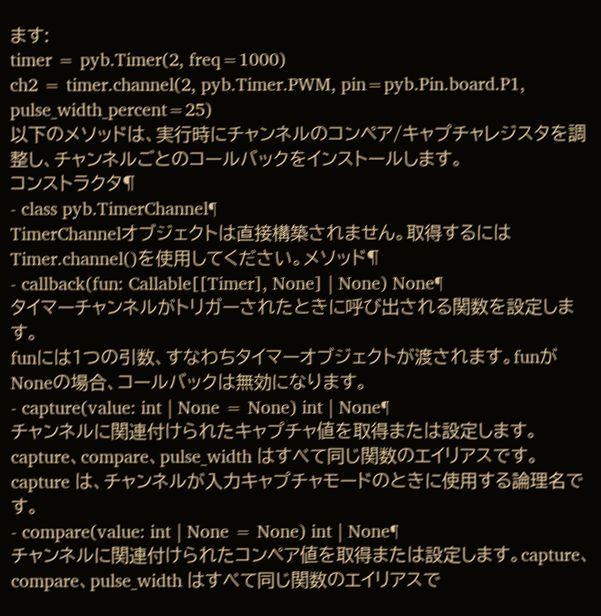ます:
timer = pyb.Timer(2, freq=1000)
ch2 = timer.channel(2, pyb.Timer.PWM, pin=pyb.Pin.board.P1,
pulse_width_percent=25)
以下のメソッドは、実行時にチャンネルのコンペア/キャプチャレジスタを調整し、チャンネルごとのコールバックをインストールします。
コンストラクタ¶
- class pyb.TimerChannel¶
TimerChannelオブジェクトは直接構築されません。取得するにはTimer.channel()を使用してください。メソッド¶
- callback(fun: Callable[[Timer], None] | None) None¶
タイマーチャンネルがトリガーされたときに呼び出される関数を設定します。
funには1つの引数、すなわちタイマーオブジェクトが渡されます。funがNoneの場合、コールバックは無効になります。
- capture(value: int | None = None) int | None¶
チャンネルに関連付けられたキャプチャ値を取得または設定します。capture、compare、pulse_width はすべて同じ関数のエイリアスです。capture は、チャンネルが入力キャプチャモードのときに使用する論理名です。
- compare(value: int | None = None) int | None¶
チャンネルに関連付けられたコンペア値を取得または設定します。capture、compare、pulse_width はすべて同じ関数のエイリアスで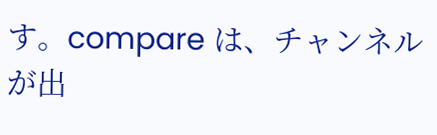す。compare は、チャンネルが出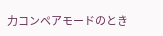力コンペアモードのとき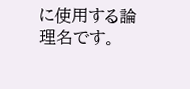に使用する論理名です。